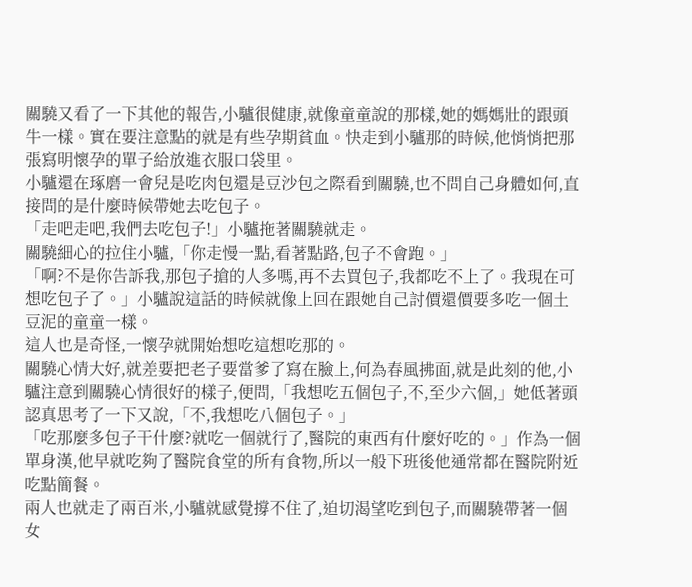關驍又看了一下其他的報告,小驢很健康,就像童童說的那樣,她的媽媽壯的跟頭牛一樣。實在要注意點的就是有些孕期貧血。快走到小驢那的時候,他悄悄把那張寫明懷孕的單子給放進衣服口袋里。
小驢還在琢磨一會兒是吃肉包還是豆沙包之際看到關驍,也不問自己身體如何,直接問的是什麼時候帶她去吃包子。
「走吧走吧,我們去吃包子!」小驢拖著關驍就走。
關驍細心的拉住小驢,「你走慢一點,看著點路,包子不會跑。」
「啊?不是你告訴我,那包子搶的人多嗎,再不去買包子,我都吃不上了。我現在可想吃包子了。」小驢說這話的時候就像上回在跟她自己討價還價要多吃一個土豆泥的童童一樣。
這人也是奇怪,一懷孕就開始想吃這想吃那的。
關驍心情大好,就差要把老子要當爹了寫在臉上,何為春風拂面,就是此刻的他,小驢注意到關驍心情很好的樣子,便問,「我想吃五個包子,不,至少六個,」她低著頭認真思考了一下又說,「不,我想吃八個包子。」
「吃那麼多包子干什麼?就吃一個就行了,醫院的東西有什麼好吃的。」作為一個單身漢,他早就吃夠了醫院食堂的所有食物,所以一般下班後他通常都在醫院附近吃點簡餐。
兩人也就走了兩百米,小驢就感覺撐不住了,迫切渴望吃到包子,而關驍帶著一個女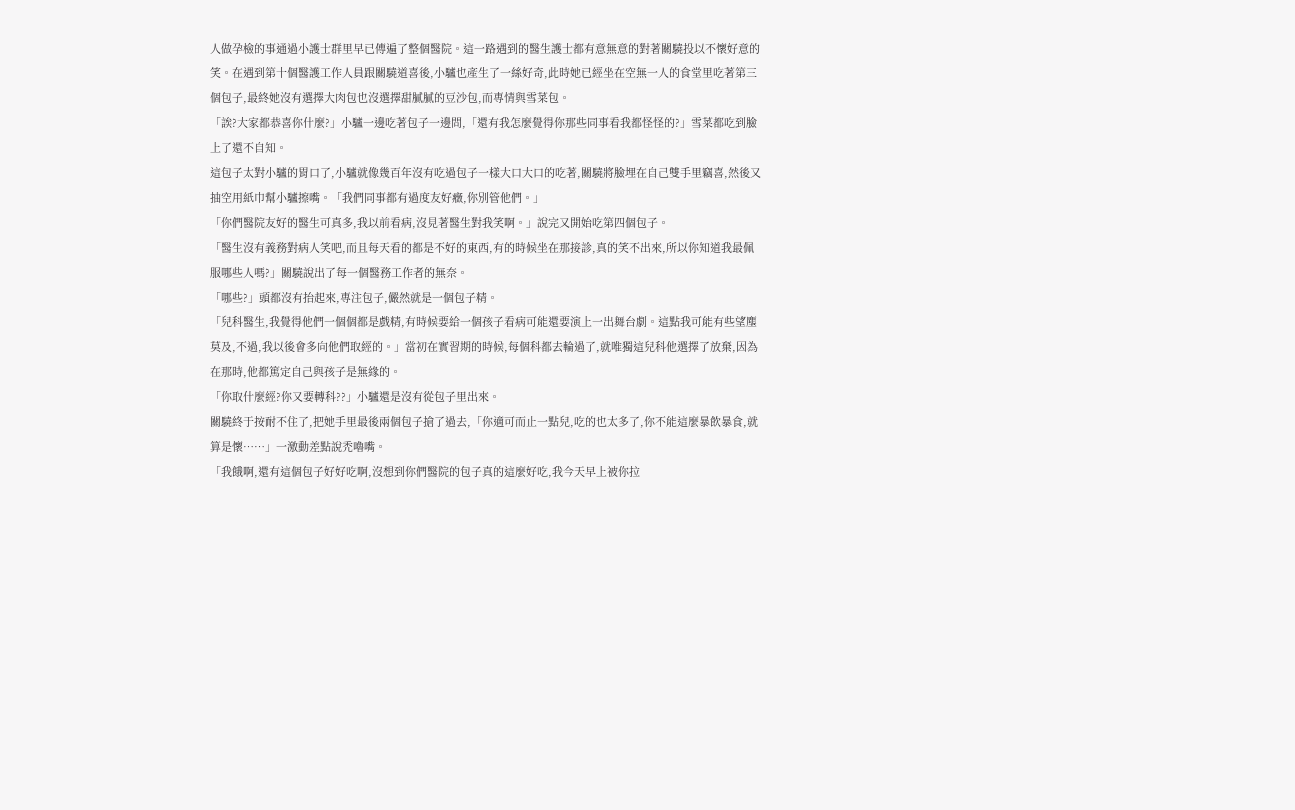人做孕檢的事通過小護士群里早已傳遍了整個醫院。這一路遇到的醫生護士都有意無意的對著關驍投以不懷好意的笑。在遇到第十個醫護工作人員跟關驍道喜後,小驢也產生了一絲好奇,此時她已經坐在空無一人的食堂里吃著第三個包子,最終她沒有選擇大肉包也沒選擇甜膩膩的豆沙包,而專情與雪菜包。
「誒?大家都恭喜你什麼?」小驢一邊吃著包子一邊問,「還有我怎麼覺得你那些同事看我都怪怪的?」雪菜都吃到臉上了還不自知。
這包子太對小驢的胃口了,小驢就像幾百年沒有吃過包子一樣大口大口的吃著,關驍將臉埋在自己雙手里竊喜,然後又抽空用紙巾幫小驢擦嘴。「我們同事都有過度友好癥,你別管他們。」
「你們醫院友好的醫生可真多,我以前看病,沒見著醫生對我笑啊。」說完又開始吃第四個包子。
「醫生沒有義務對病人笑吧,而且每天看的都是不好的東西,有的時候坐在那接診,真的笑不出來,所以你知道我最佩服哪些人嗎?」關驍說出了每一個醫務工作者的無奈。
「哪些?」頭都沒有抬起來,專注包子,儼然就是一個包子精。
「兒科醫生,我覺得他們一個個都是戲精,有時候要給一個孩子看病可能還要演上一出舞台劇。這點我可能有些望塵莫及,不過,我以後會多向他們取經的。」當初在實習期的時候,每個科都去輪過了,就唯獨這兒科他選擇了放棄,因為在那時,他都篤定自己與孩子是無緣的。
「你取什麼經?你又要轉科??」小驢還是沒有從包子里出來。
關驍終于按耐不住了,把她手里最後兩個包子搶了過去,「你適可而止一點兒,吃的也太多了,你不能這麼暴飲暴食,就算是懷……」一激動差點說禿嚕嘴。
「我餓啊,還有這個包子好好吃啊,沒想到你們醫院的包子真的這麼好吃,我今天早上被你拉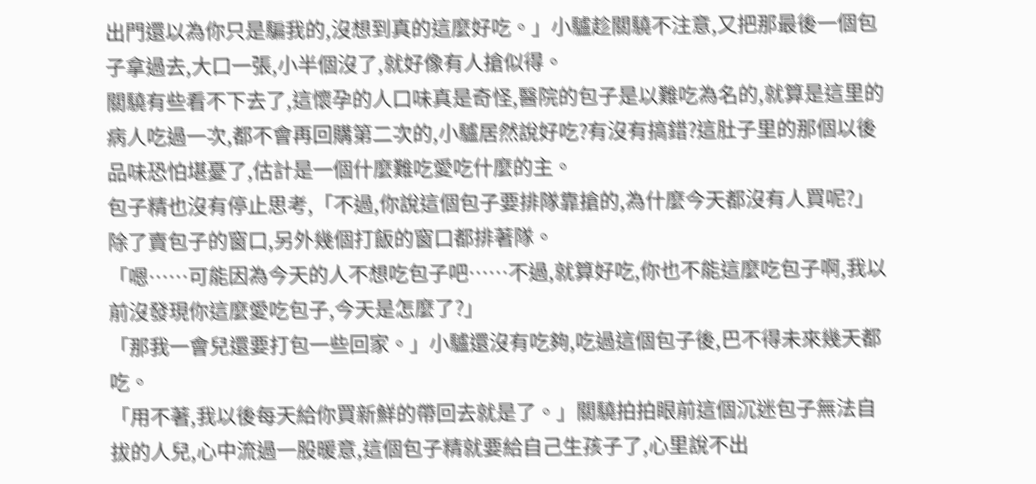出門還以為你只是騙我的,沒想到真的這麼好吃。」小驢趁關驍不注意,又把那最後一個包子拿過去,大口一張,小半個沒了,就好像有人搶似得。
關驍有些看不下去了,這懷孕的人口味真是奇怪,醫院的包子是以難吃為名的,就算是這里的病人吃過一次,都不會再回購第二次的,小驢居然說好吃?有沒有搞錯?這肚子里的那個以後品味恐怕堪憂了,估計是一個什麼難吃愛吃什麼的主。
包子精也沒有停止思考,「不過,你說這個包子要排隊靠搶的,為什麼今天都沒有人買呢?」
除了賣包子的窗口,另外幾個打飯的窗口都排著隊。
「嗯……可能因為今天的人不想吃包子吧……不過,就算好吃,你也不能這麼吃包子啊,我以前沒發現你這麼愛吃包子,今天是怎麼了?」
「那我一會兒還要打包一些回家。」小驢還沒有吃夠,吃過這個包子後,巴不得未來幾天都吃。
「用不著,我以後每天給你買新鮮的帶回去就是了。」關驍拍拍眼前這個沉迷包子無法自拔的人兒,心中流過一股暖意,這個包子精就要給自己生孩子了,心里說不出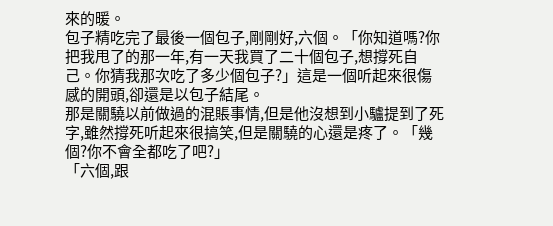來的暖。
包子精吃完了最後一個包子,剛剛好,六個。「你知道嗎?你把我甩了的那一年,有一天我買了二十個包子,想撐死自己。你猜我那次吃了多少個包子?」這是一個听起來很傷感的開頭,卻還是以包子結尾。
那是關驍以前做過的混賬事情,但是他沒想到小驢提到了死字,雖然撐死听起來很搞笑,但是關驍的心還是疼了。「幾個?你不會全都吃了吧?」
「六個,跟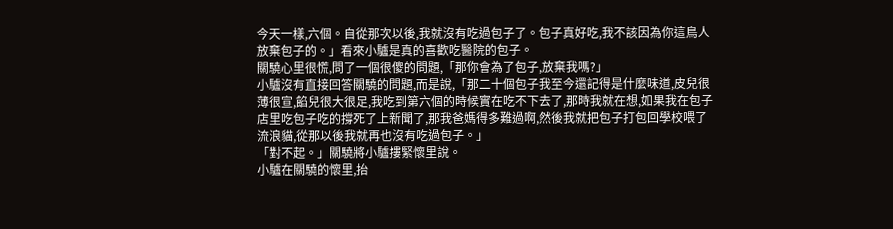今天一樣,六個。自從那次以後,我就沒有吃過包子了。包子真好吃,我不該因為你這鳥人放棄包子的。」看來小驢是真的喜歡吃醫院的包子。
關驍心里很慌,問了一個很傻的問題,「那你會為了包子,放棄我嗎?」
小驢沒有直接回答關驍的問題,而是說,「那二十個包子我至今還記得是什麼味道,皮兒很薄很宣,餡兒很大很足,我吃到第六個的時候實在吃不下去了,那時我就在想,如果我在包子店里吃包子吃的撐死了上新聞了,那我爸媽得多難過啊,然後我就把包子打包回學校喂了流浪貓,從那以後我就再也沒有吃過包子。」
「對不起。」關驍將小驢摟緊懷里說。
小驢在關驍的懷里,抬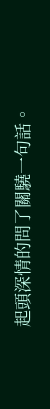起頭深情的問了關驍一句話。